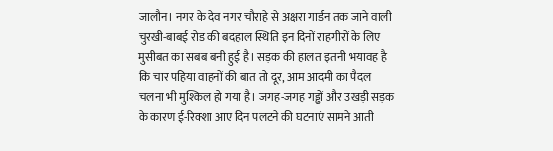जालौन। नगर के देव नगर चौराहे से अक्षरा गार्डन तक जाने वाली चुरखी-बाबई रोड की बदहाल स्थिति इन दिनों राहगीरों के लिए मुसीबत का सबब बनी हुई है। सड़क की हालत इतनी भयावह है कि चार पहिया वाहनों की बात तो दूर, आम आदमी का पैदल चलना भी मुश्किल हो गया है। जगह-जगह गड्ढों और उखड़ी सड़क के कारण ई-रिक्शा आए दिन पलटने की घटनाएं सामने आती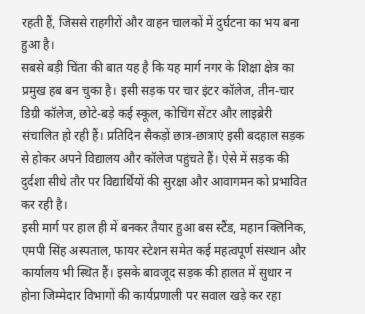रहती हैं, जिससे राहगीरों और वाहन चालकों में दुर्घटना का भय बना हुआ है।
सबसे बड़ी चिंता की बात यह है कि यह मार्ग नगर के शिक्षा क्षेत्र का प्रमुख हब बन चुका है। इसी सड़क पर चार इंटर कॉलेज, तीन-चार डिग्री कॉलेज, छोटे-बड़े कई स्कूल, कोचिंग सेंटर और लाइब्रेरी संचालित हो रही हैं। प्रतिदिन सैकड़ों छात्र-छात्राएं इसी बदहाल सड़क से होकर अपने विद्यालय और कॉलेज पहुंचते हैं। ऐसे में सड़क की दुर्दशा सीधे तौर पर विद्यार्थियों की सुरक्षा और आवागमन को प्रभावित कर रही है।
इसी मार्ग पर हाल ही में बनकर तैयार हुआ बस स्टैंड, महान क्लिनिक, एमपी सिंह अस्पताल, फायर स्टेशन समेत कई महत्वपूर्ण संस्थान और कार्यालय भी स्थित हैं। इसके बावजूद सड़क की हालत में सुधार न होना जिम्मेदार विभागों की कार्यप्रणाली पर सवाल खड़े कर रहा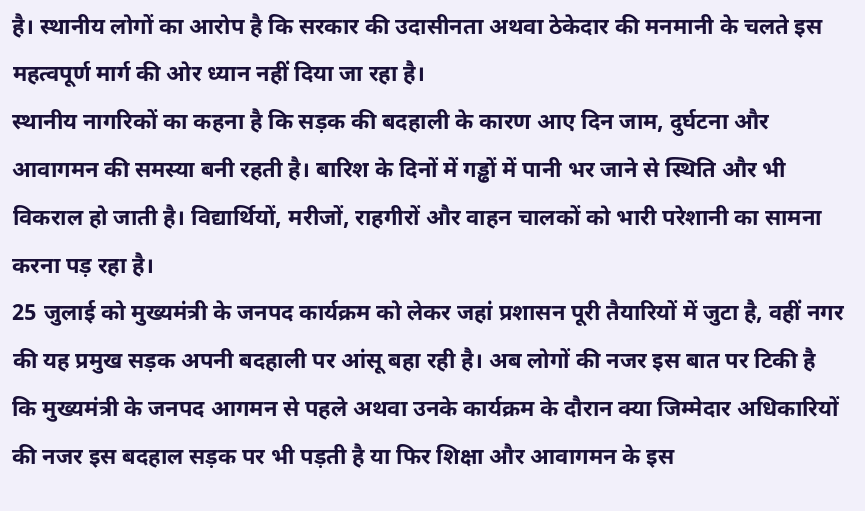है। स्थानीय लोगों का आरोप है कि सरकार की उदासीनता अथवा ठेकेदार की मनमानी के चलते इस महत्वपूर्ण मार्ग की ओर ध्यान नहीं दिया जा रहा है।
स्थानीय नागरिकों का कहना है कि सड़क की बदहाली के कारण आए दिन जाम, दुर्घटना और आवागमन की समस्या बनी रहती है। बारिश के दिनों में गड्ढों में पानी भर जाने से स्थिति और भी विकराल हो जाती है। विद्यार्थियों, मरीजों, राहगीरों और वाहन चालकों को भारी परेशानी का सामना करना पड़ रहा है।
25 जुलाई को मुख्यमंत्री के जनपद कार्यक्रम को लेकर जहां प्रशासन पूरी तैयारियों में जुटा है, वहीं नगर की यह प्रमुख सड़क अपनी बदहाली पर आंसू बहा रही है। अब लोगों की नजर इस बात पर टिकी है कि मुख्यमंत्री के जनपद आगमन से पहले अथवा उनके कार्यक्रम के दौरान क्या जिम्मेदार अधिकारियों की नजर इस बदहाल सड़क पर भी पड़ती है या फिर शिक्षा और आवागमन के इस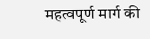महत्वपूर्ण मार्ग की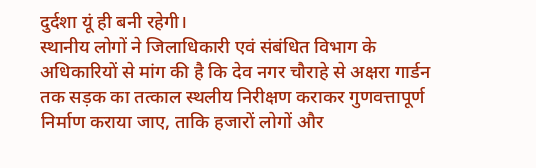दुर्दशा यूं ही बनी रहेगी।
स्थानीय लोगों ने जिलाधिकारी एवं संबंधित विभाग के अधिकारियों से मांग की है कि देव नगर चौराहे से अक्षरा गार्डन तक सड़क का तत्काल स्थलीय निरीक्षण कराकर गुणवत्तापूर्ण निर्माण कराया जाए, ताकि हजारों लोगों और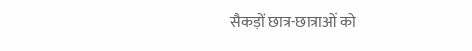सैकड़ों छात्र-छात्राओं को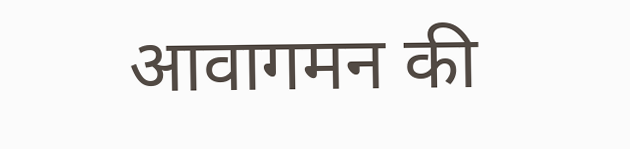आवागमन की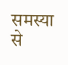समस्या से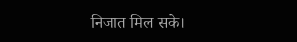निजात मिल सके।